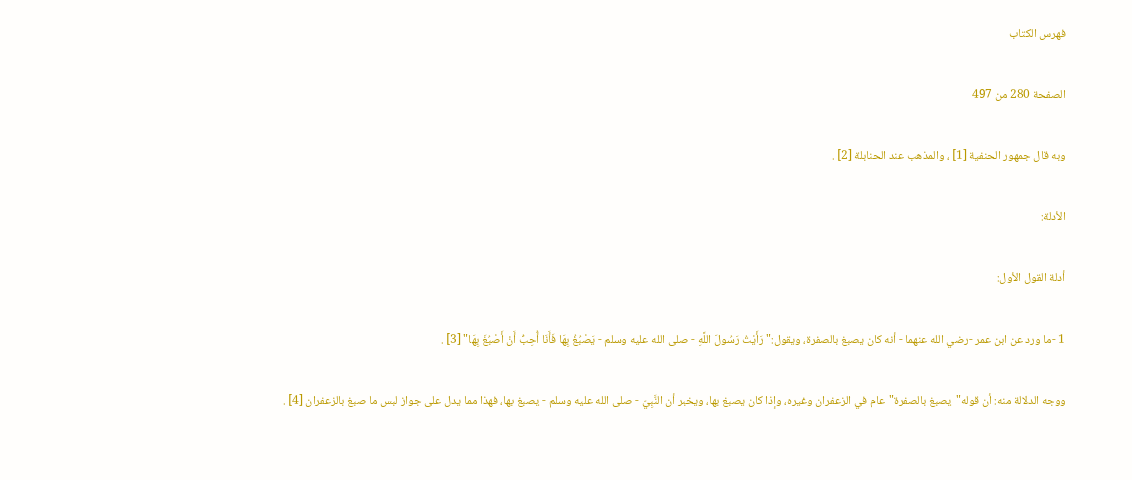فهرس الكتاب

الصفحة 280 من 497

وبه قال جمهور الحنفية [1] ، والمذهب عند الحنابلة [2] .

الأدلة:

أدلة القول الأول:

1 -ما ورد عن ابن عمر -رضي الله عنهما - أنه كان يصبغ بالصفرة، ويقول:"رَأَيْتُ رَسُولَ اللَّهِ - صلى الله عليه وسلم - يَصْبُغُ بِهَا فَأَنَا أُحِبُّ أَنْ أَصْبُغَ بِهَا" [3] .

ووجه الدلالة منه: أن قوله"يصبغ بالصفرة"عام في الزعفران وغيره، وإذا كان يصبغ بها، ويخبر أن النَّبِيّ - صلى الله عليه وسلم - يصبغ بها، فهذا مما يدل على جواز لبس ما صبغ بالزعفران [4] .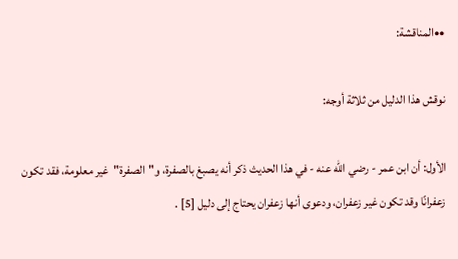••المناقشة:

نوقش هذا الدليل من ثلاثة أوجه:

الأول: أن ابن عمر - رضي الله عنه - في هذا الحديث ذكر أنه يصبغ بالصفرة، و"الصفرة"غير معلومة، فقد تكون زعفرانًا وقد تكون غير زعفران، ودعوى أنها زعفران يحتاج إلى دليل [5] .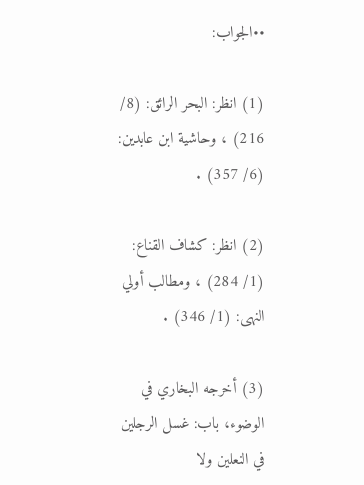••الجواب:

(1) انظر: البحر الرائق: (8/ 216) ، وحاشية ابن عابدين: (6/ 357) .

(2) انظر: كشاف القناع: (1/ 284) ، ومطالب أولي النهى: (1/ 346) .

(3) أخرجه البخاري في الوضوء، باب: غسل الرجلين في النعلين ولا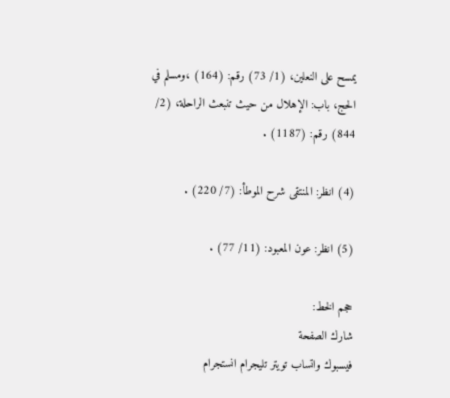يمسح على النعلين، (1/ 73) رقم: (164) ،ومسلم في الحج، باب: الإهلال من حيث تنبعث الراحلة، (2/ 844) رقم: (1187) .

(4) انظر: المنتقى شرح الموطأ: (7/ 220) .

(5) انظر: عون المعبود: (11/ 77) .

حجم الخط:
شارك الصفحة
فيسبوك واتساب تويتر تليجرام انستجرام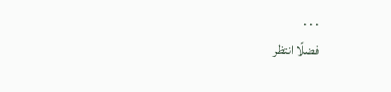. . .
فضلًا انتظر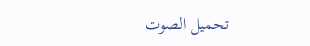تحميل الصوت